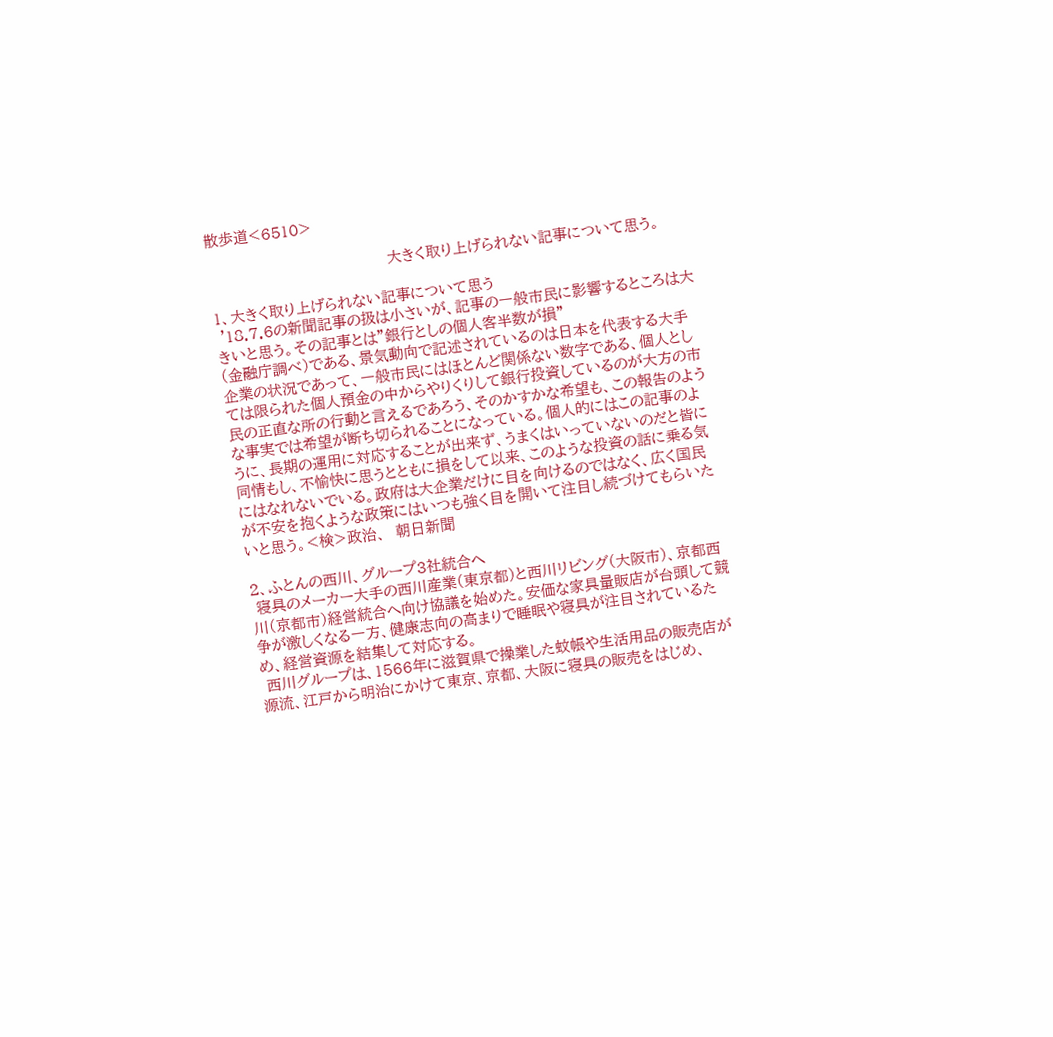散歩道<6510>

                                    大きく取り上げられない記事について思う。

1、大きく取り上げられない記事について思う
 '18.7.6の新聞記事の扱は小さいが、記事の一般市民に影響するところは大きいと思う。その記事とは”銀行としの個人客半数が損”
(金融庁調べ)である、景気動向で記述されているのは日本を代表する大手企業の状況であって、一般市民にはほとんど関係ない数字である、個人としては限られた個人預金の中からやりくりして銀行投資しているのが大方の市民の正直な所の行動と言えるであろう、そのかすかな希望も、この報告のような事実では希望が断ち切られることになっている。個人的にはこの記事のように、長期の運用に対応することが出来ず、うまくはいっていないのだと皆に同情もし、不愉快に思うとともに損をして以来、このような投資の話に乗る気にはなれないでいる。政府は大企業だけに目を向けるのではなく、広く国民が不安を抱くような政策にはいつも強く目を開いて注目し続づけてもらいたいと思う。<検>政治、  朝日新聞

2、ふとんの西川、グループ3社統合へ
 寝具のメーカー大手の西川産業(東京都)と西川リビング(大阪市)、京都西川(京都市)経営統合へ向け協議を始めた。安価な家具量販店が台頭して競争が激しくなる一方、健康志向の高まりで睡眠や寝具が注目されているため、経営資源を結集して対応する。
 西川グループは、1566年に滋賀県で操業した蚊帳や生活用品の販売店が源流、江戸から明治にかけて東京、京都、大阪に寝具の販売をはじめ、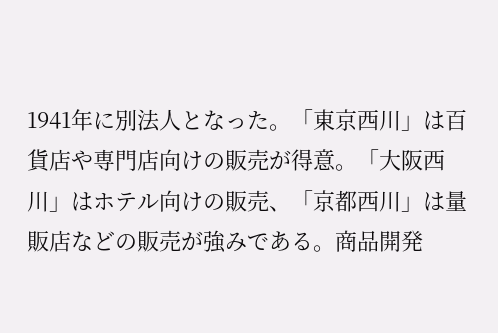1941年に別法人となった。「東京西川」は百貨店や専門店向けの販売が得意。「大阪西川」はホテル向けの販売、「京都西川」は量販店などの販売が強みである。商品開発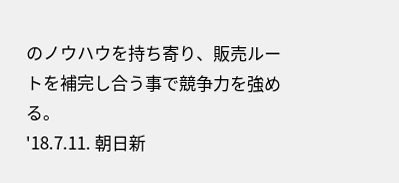のノウハウを持ち寄り、販売ルートを補完し合う事で競争力を強める。
'18.7.11. 朝日新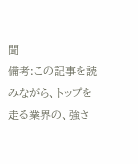聞
備考:この記事を読みながら、トップを走る業界の、強さ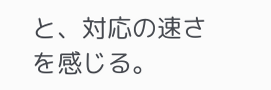と、対応の速さを感じる。